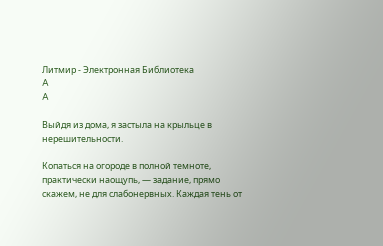Литмир - Электронная Библиотека
A
A

Выйдя из дома, я застыла на крыльце в нерешительности.

Копаться на огороде в полной темноте, практически наощупь, — задание, прямо скажем, не для слабонервных. Каждая тень от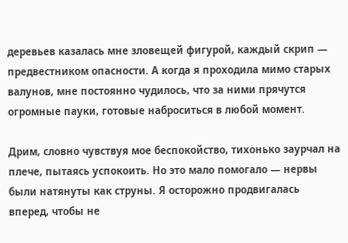деревьев казалась мне зловещей фигурой, каждый скрип — предвестником опасности. А когда я проходила мимо старых валунов, мне постоянно чудилось, что за ними прячутся огромные пауки, готовые наброситься в любой момент.

Дрим, словно чувствуя мое беспокойство, тихонько заурчал на плече, пытаясь успокоить. Но это мало помогало — нервы были натянуты как струны. Я осторожно продвигалась вперед, чтобы не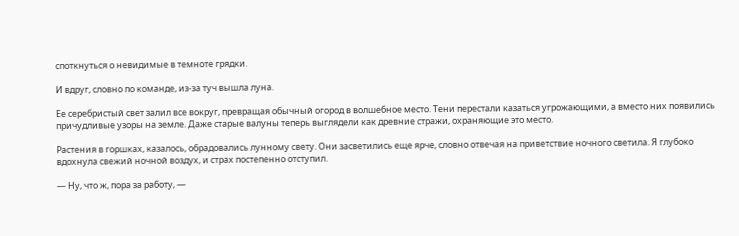споткнуться о невидимые в темноте грядки.

И вдруг, словно по команде, из-за туч вышла луна.

Ее серебристый свет залил все вокруг, превращая обычный огород в волшебное место. Тени перестали казаться угрожающими, а вместо них появились причудливые узоры на земле. Даже старые валуны теперь выглядели как древние стражи, охраняющие это место.

Растения в горшках, казалось, обрадовались лунному свету. Они засветились еще ярче, словно отвечая на приветствие ночного светила. Я глубоко вдохнула свежий ночной воздух, и страх постепенно отступил.

— Ну, что ж, пора за работу, —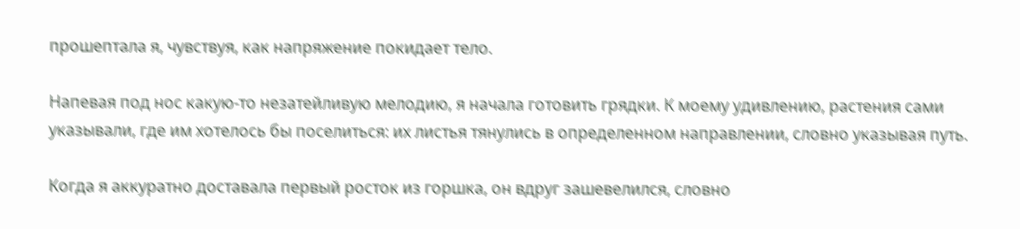прошептала я, чувствуя, как напряжение покидает тело.

Напевая под нос какую-то незатейливую мелодию, я начала готовить грядки. К моему удивлению, растения сами указывали, где им хотелось бы поселиться: их листья тянулись в определенном направлении, словно указывая путь.

Когда я аккуратно доставала первый росток из горшка, он вдруг зашевелился, словно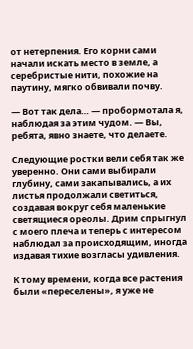от нетерпения. Его корни сами начали искать место в земле, а серебристые нити, похожие на паутину, мягко обвивали почву.

— Вот так дела… — пробормотала я, наблюдая за этим чудом. — Вы, ребята, явно знаете, что делаете.

Следующие ростки вели себя так же уверенно. Они сами выбирали глубину, сами закапывались, а их листья продолжали светиться, создавая вокруг себя маленькие светящиеся ореолы. Дрим спрыгнул с моего плеча и теперь с интересом наблюдал за происходящим, иногда издавая тихие возгласы удивления.

К тому времени, когда все растения были «переселены», я уже не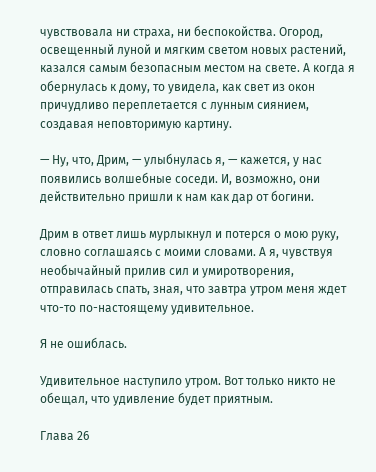чувствовала ни страха, ни беспокойства. Огород, освещенный луной и мягким светом новых растений, казался самым безопасным местом на свете. А когда я обернулась к дому, то увидела, как свет из окон причудливо переплетается с лунным сиянием, создавая неповторимую картину.

— Ну, что, Дрим, — улыбнулась я, — кажется, у нас появились волшебные соседи. И, возможно, они действительно пришли к нам как дар от богини.

Дрим в ответ лишь мурлыкнул и потерся о мою руку, словно соглашаясь с моими словами. А я, чувствуя необычайный прилив сил и умиротворения, отправилась спать, зная, что завтра утром меня ждет что-то по-настоящему удивительное.

Я не ошиблась.

Удивительное наступило утром. Вот только никто не обещал, что удивление будет приятным.

Глава 26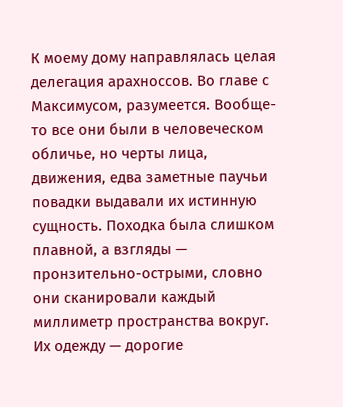К моему дому направлялась целая делегация арахноссов. Во главе с Максимусом, разумеется. Вообще-то все они были в человеческом обличье, но черты лица, движения, едва заметные паучьи повадки выдавали их истинную сущность. Походка была слишком плавной, а взгляды — пронзительно-острыми, словно они сканировали каждый миллиметр пространства вокруг. Их одежду — дорогие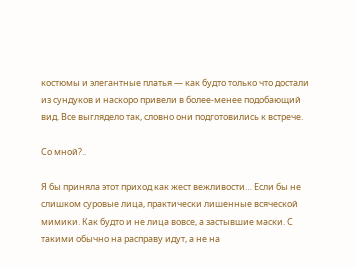костюмы и элегантные платья — как будто только что достали из сундуков и наскоро привели в более-менее подобающий вид. Все выглядело так, словно они подготовились к встрече.

Со мной?..

Я бы приняла этот приход как жест вежливости… Если бы не слишком суровые лица, практически лишенные всяческой мимики. Как будто и не лица вовсе, а застывшие маски. С такими обычно на расправу идут, а не на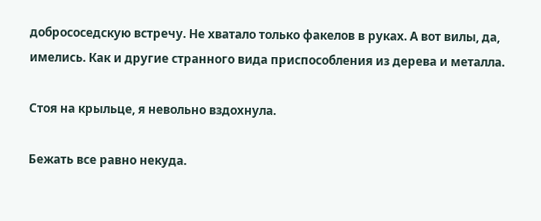добрососедскую встречу. Не хватало только факелов в руках. А вот вилы, да, имелись. Как и другие странного вида приспособления из дерева и металла.

Стоя на крыльце, я невольно вздохнула.

Бежать все равно некуда.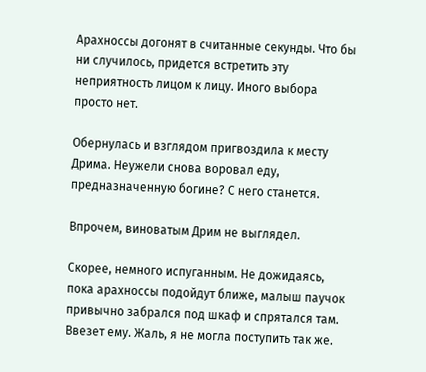Арахноссы догонят в считанные секунды. Что бы ни случилось, придется встретить эту неприятность лицом к лицу. Иного выбора просто нет.

Обернулась и взглядом пригвоздила к месту Дрима. Неужели снова воровал еду, предназначенную богине? С него станется.

Впрочем, виноватым Дрим не выглядел.

Скорее, немного испуганным. Не дожидаясь, пока арахноссы подойдут ближе, малыш паучок привычно забрался под шкаф и спрятался там. Ввезет ему. Жаль, я не могла поступить так же.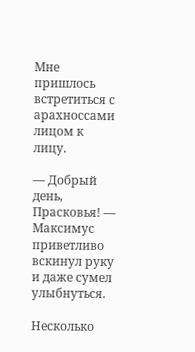Мне пришлось встретиться с арахноссами лицом к лицу.

— Добрый день, Прасковья! — Максимус приветливо вскинул руку и даже сумел улыбнуться.

Несколько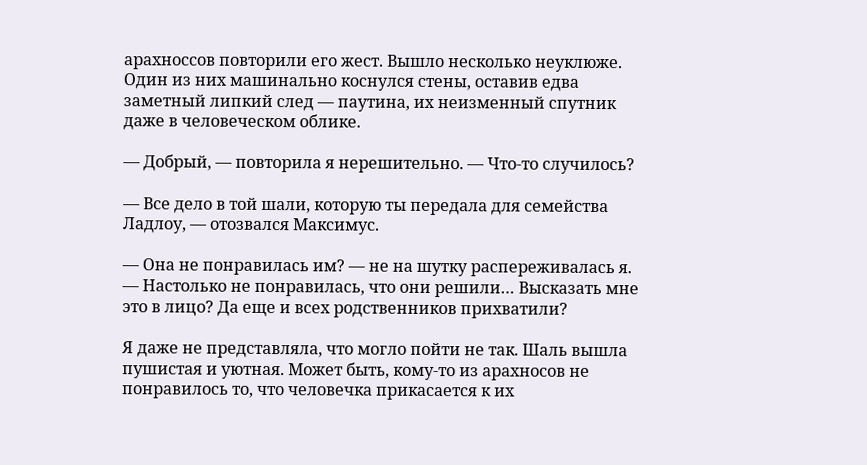арахноссов повторили его жест. Вышло несколько неуклюже. Один из них машинально коснулся стены, оставив едва заметный липкий след — паутина, их неизменный спутник даже в человеческом облике.

— Добрый, — повторила я нерешительно. — Что-то случилось?

— Все дело в той шали, которую ты передала для семейства Ладлоу, — отозвался Максимус.

— Она не понравилась им? — не на шутку распереживалась я. — Настолько не понравилась, что они решили… Высказать мне это в лицо? Да еще и всех родственников прихватили?

Я даже не представляла, что могло пойти не так. Шаль вышла пушистая и уютная. Может быть, кому-то из арахносов не понравилось то, что человечка прикасается к их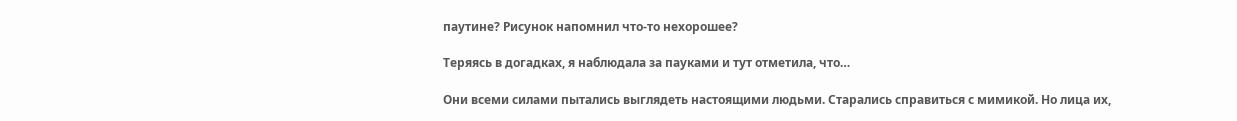паутине? Рисунок напомнил что-то нехорошее?

Теряясь в догадках, я наблюдала за пауками и тут отметила, что…

Они всеми силами пытались выглядеть настоящими людьми. Старались справиться с мимикой. Но лица их,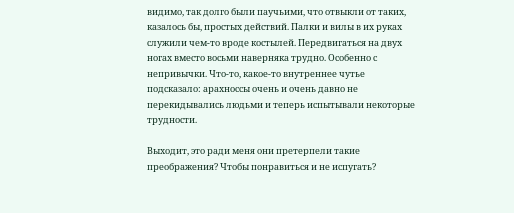видимо, так долго были паучьими, что отвыкли от таких, казалось бы, простых действий. Палки и вилы в их руках служили чем-то вроде костылей. Передвигаться на двух ногах вместо восьми наверняка трудно. Особенно с непривычки. Что-то, какое-то внутреннее чутье подсказало: арахноссы очень и очень давно не перекидывались людьми и теперь испытывали некоторые трудности.

Выходит, это ради меня они претерпели такие преображения? Чтобы понравиться и не испугать?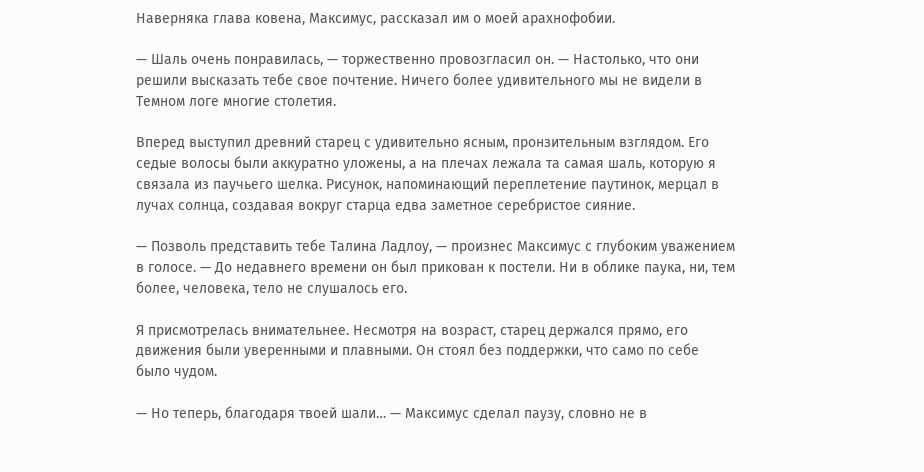Наверняка глава ковена, Максимус, рассказал им о моей арахнофобии.

— Шаль очень понравилась, — торжественно провозгласил он. — Настолько, что они решили высказать тебе свое почтение. Ничего более удивительного мы не видели в Темном логе многие столетия.

Вперед выступил древний старец с удивительно ясным, пронзительным взглядом. Его седые волосы были аккуратно уложены, а на плечах лежала та самая шаль, которую я связала из паучьего шелка. Рисунок, напоминающий переплетение паутинок, мерцал в лучах солнца, создавая вокруг старца едва заметное серебристое сияние.

— Позволь представить тебе Талина Ладлоу, — произнес Максимус с глубоким уважением в голосе. — До недавнего времени он был прикован к постели. Ни в облике паука, ни, тем более, человека, тело не слушалось его.

Я присмотрелась внимательнее. Несмотря на возраст, старец держался прямо, его движения были уверенными и плавными. Он стоял без поддержки, что само по себе было чудом.

— Но теперь, благодаря твоей шали… — Максимус сделал паузу, словно не в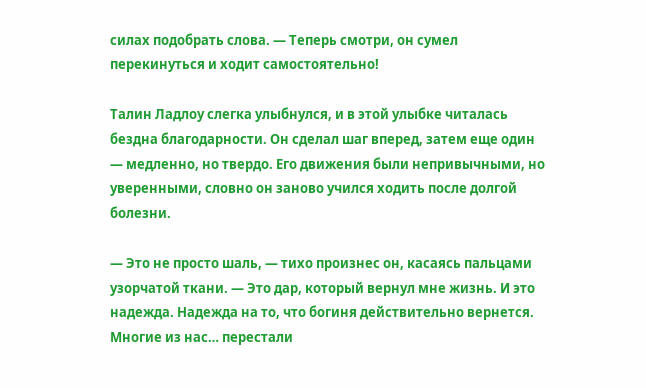силах подобрать слова. — Теперь смотри, он сумел перекинуться и ходит самостоятельно!

Талин Ладлоу слегка улыбнулся, и в этой улыбке читалась бездна благодарности. Он сделал шаг вперед, затем еще один — медленно, но твердо. Его движения были непривычными, но уверенными, словно он заново учился ходить после долгой болезни.

— Это не просто шаль, — тихо произнес он, касаясь пальцами узорчатой ткани. — Это дар, который вернул мне жизнь. И это надежда. Надежда на то, что богиня действительно вернется. Многие из нас… перестали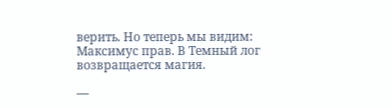верить. Но теперь мы видим: Максимус прав. В Темный лог возвращается магия.

—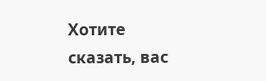Хотите сказать, вас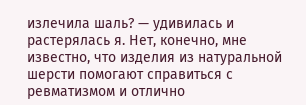излечила шаль? — удивилась и растерялась я. Нет, конечно, мне известно, что изделия из натуральной шерсти помогают справиться с ревматизмом и отлично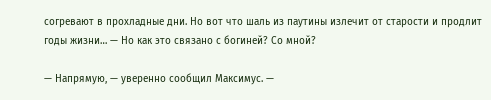согревают в прохладные дни. Но вот что шаль из паутины излечит от старости и продлит годы жизни… — Но как это связано с богиней? Со мной?

— Напрямую, — уверенно сообщил Максимус. —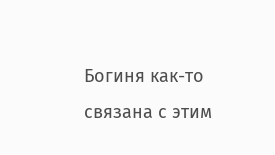Богиня как-то связана с этим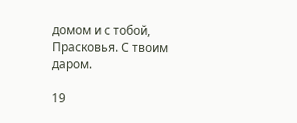домом и с тобой, Прасковья. С твоим даром.

19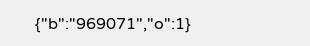{"b":"969071","o":1}